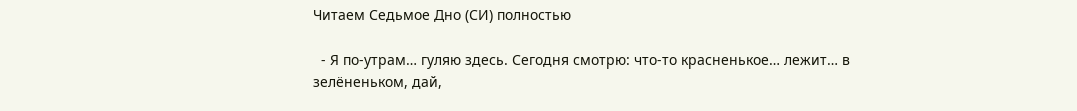Читаем Седьмое Дно (СИ) полностью

  - Я по-утрам… гуляю здесь. Сегодня смотрю: что-то красненькое… лежит… в зелёненьком, дай,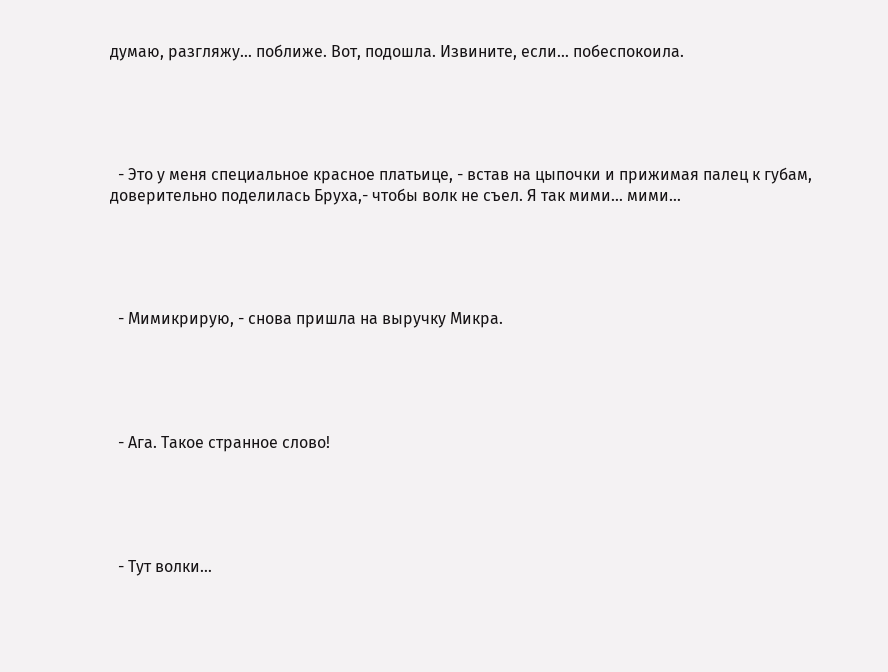думаю, разгляжу… поближе. Вот, подошла. Извините, если… побеспокоила.





  - Это у меня специальное красное платьице, - встав на цыпочки и прижимая палец к губам, доверительно поделилась Бруха,- чтобы волк не съел. Я так мими… мими…





  - Мимикрирую, - снова пришла на выручку Микра.





  - Ага. Такое странное слово!





  - Тут волки…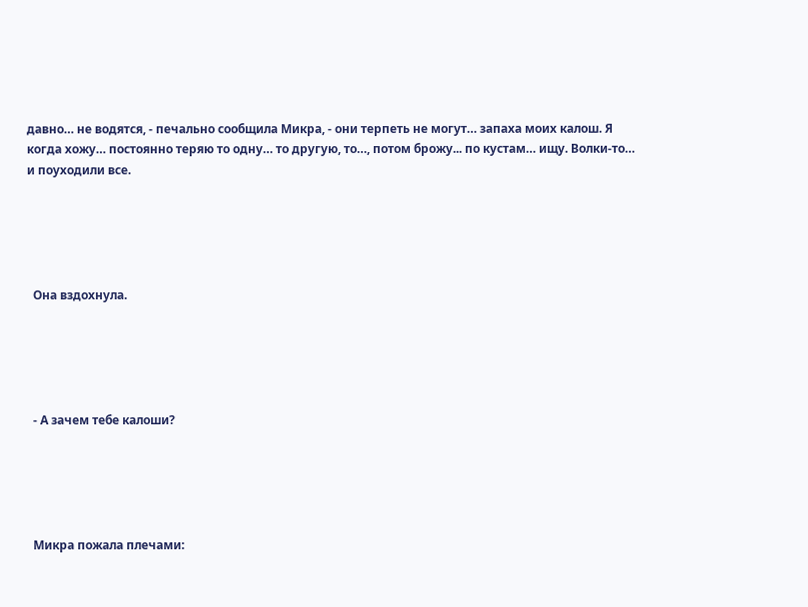давно… не водятся, - печально сообщила Микра, - они терпеть не могут… запаха моих калош. Я когда хожу… постоянно теряю то одну… то другую, то…, потом брожу... по кустам… ищу. Волки-то… и поуходили все.





  Она вздохнула.





  - А зачем тебе калоши?





  Микра пожала плечами: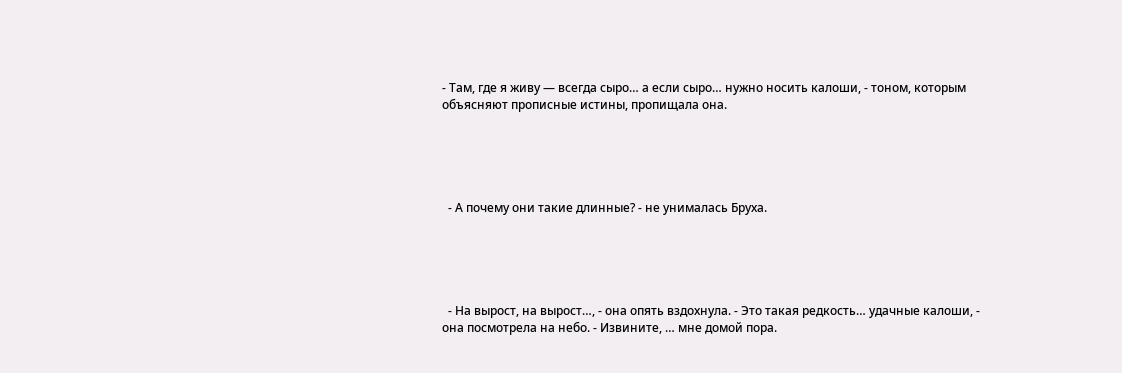- Там, где я живу — всегда сыро… а если сыро… нужно носить калоши, - тоном, которым объясняют прописные истины, пропищала она.





  - А почему они такие длинные? - не унималась Бруха.





  - На вырост, на вырост…, - она опять вздохнула. - Это такая редкость… удачные калоши, - она посмотрела на небо. - Извините, … мне домой пора.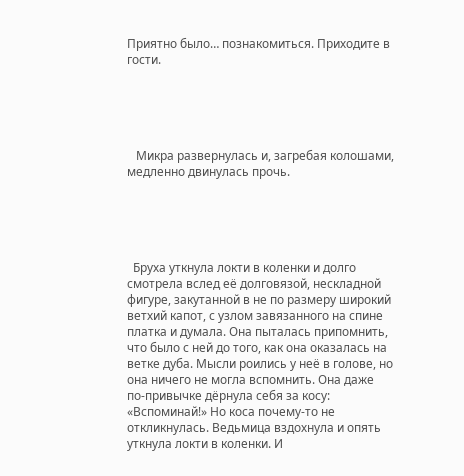Приятно было… познакомиться. Приходите в гости.





   Микра развернулась и, загребая колошами, медленно двинулась прочь.





  Бруха уткнула локти в коленки и долго смотрела вслед её долговязой, нескладной фигуре, закутанной в не по размеру широкий ветхий капот, с узлом завязанного на спине платка и думала. Она пыталась припомнить, что было с ней до того, как она оказалась на ветке дуба. Мысли роились у неё в голове, но она ничего не могла вспомнить. Она даже по-привычке дёрнула себя за косу: «Вспоминай!» Но коса почему-то не откликнулась. Ведьмица вздохнула и опять уткнула локти в коленки. И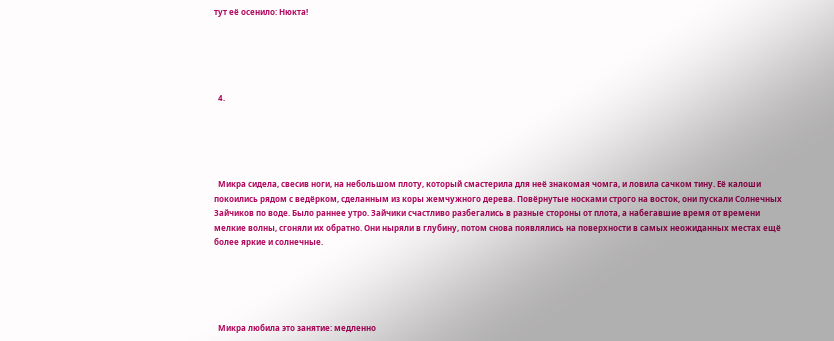тут её осенило: Нюкта!





  4.





  Микра сидела, свесив ноги, на небольшом плоту, который смастерила для неё знакомая чомга, и ловила сачком тину. Её калоши покоились рядом с ведёрком, сделанным из коры жемчужного дерева. Повёрнутые носками строго на восток, они пускали Солнечных Зайчиков по воде. Было раннее утро. Зайчики счастливо разбегались в разные стороны от плота, а набегавшие время от времени мелкие волны, сгоняли их обратно. Они ныряли в глубину, потом снова появлялись на поверхности в самых неожиданных местах ещё более яркие и солнечные.





  Микра любила это занятие: медленно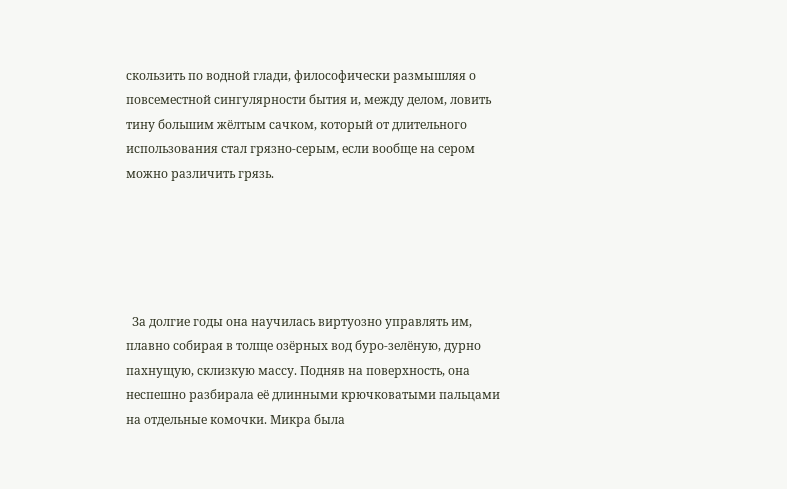скользить по водной глади, философически размышляя о повсеместной сингулярности бытия и, между делом, ловить тину большим жёлтым сачком, который от длительного использования стал грязно-серым, если вообще на сером можно различить грязь.





  За долгие годы она научилась виртуозно управлять им, плавно собирая в толще озёрных вод буро-зелёную, дурно пахнущую, склизкую массу. Подняв на поверхность, она неспешно разбирала её длинными крючковатыми пальцами на отдельные комочки. Микра была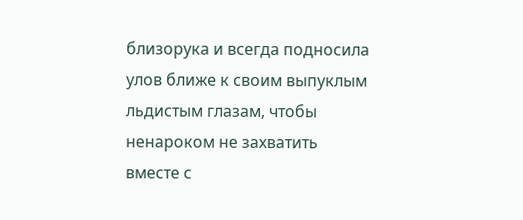близорука и всегда подносила улов ближе к своим выпуклым льдистым глазам, чтобы ненароком не захватить вместе с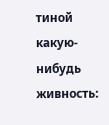тиной какую-нибудь живность: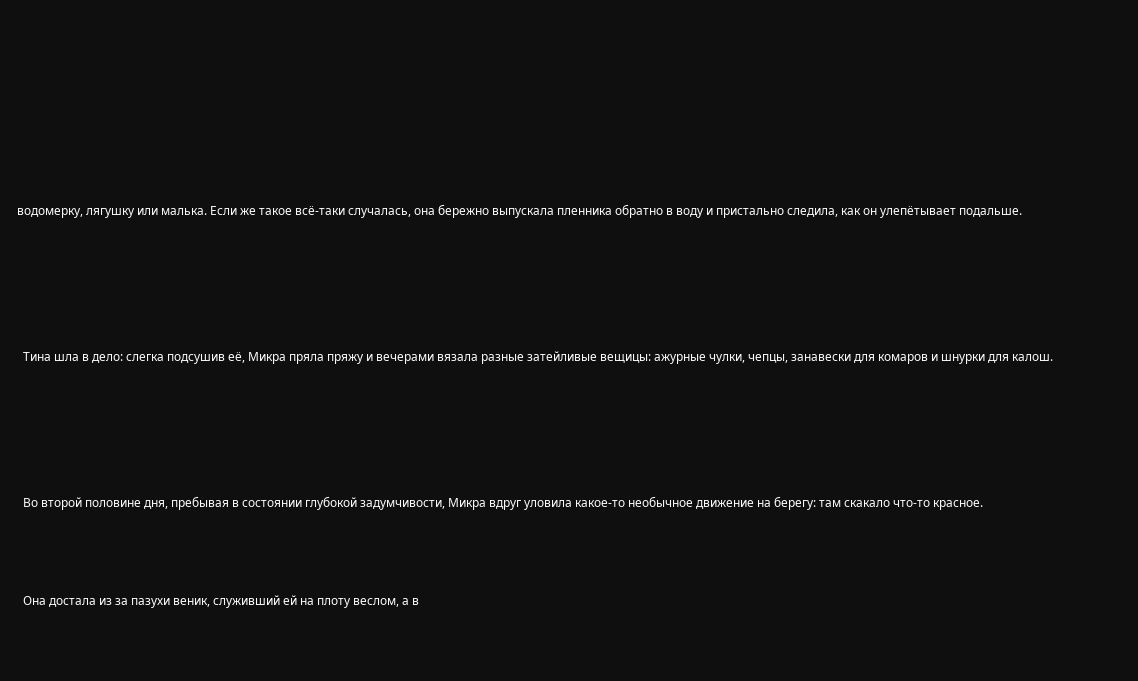водомерку, лягушку или малька. Если же такое всё-таки случалась, она бережно выпускала пленника обратно в воду и пристально следила, как он улепётывает подальше.





  Тина шла в дело: слегка подсушив её, Микра пряла пряжу и вечерами вязала разные затейливые вещицы: ажурные чулки, чепцы, занавески для комаров и шнурки для калош.





  Во второй половине дня, пребывая в состоянии глубокой задумчивости, Микра вдруг уловила какое-то необычное движение на берегу: там скакало что-то красное.



  Она достала из за пазухи веник, служивший ей на плоту веслом, а в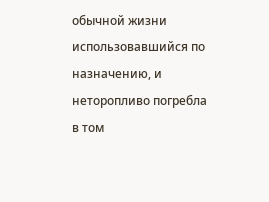обычной жизни использовавшийся по назначению, и неторопливо погребла в том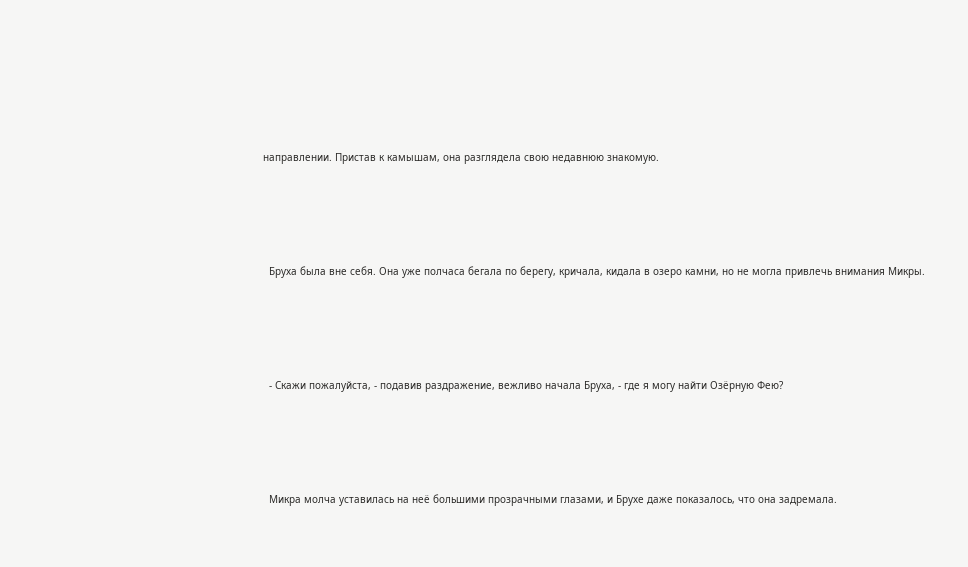направлении. Пристав к камышам, она разглядела свою недавнюю знакомую.





  Бруха была вне себя. Она уже полчаса бегала по берегу, кричала, кидала в озеро камни, но не могла привлечь внимания Микры.





  - Скажи пожалуйста, - подавив раздражение, вежливо начала Бруха, - где я могу найти Озёрную Фею?





  Микра молча уставилась на неё большими прозрачными глазами, и Брухе даже показалось, что она задремала.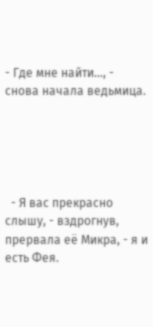- Где мне найти…, - снова начала ведьмица.





  - Я вас прекрасно слышу, - вздрогнув, прервала её Микра, - я и есть Фея.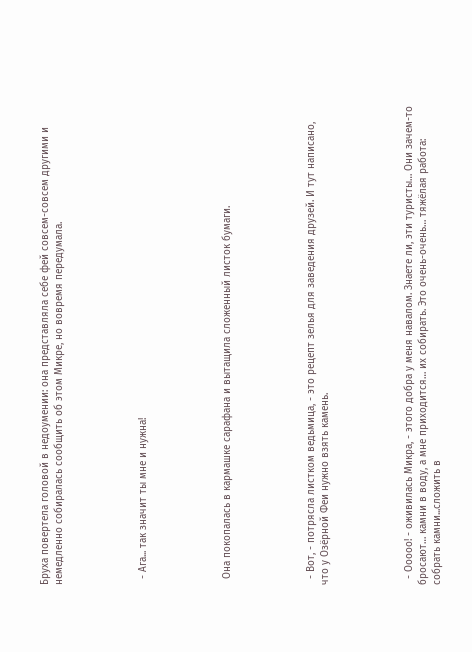Бруха повертела головой в недоумении: она представляла себе фей совсем-совсем другими и немедленно собиралась сообщить об этом Микре, но вовремя передумала.





  - Ага... так значит ты мне и нужна!





  Она покопалась в кармашке сарафана и вытащила сложенный листок бумаги.





  - Вот, - потрясла листком ведьмица, - это рецепт зелья для заведения друзей. И тут написано, что у Озёрной Феи нужно взять камень.





  - Ооооо! - оживилась Микра, - этого добра у меня навалом. Знаете ли, эти туристы… Они зачем-то бросают… камни в воду, а мне приходится… их собирать. Это очень-очень… тяжёлая работа: собрать камни...сложить в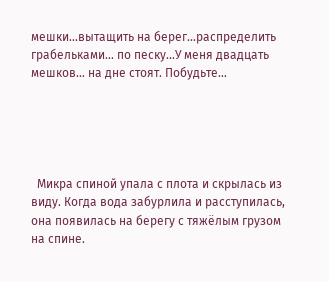мешки...вытащить на берег...распределить грабельками... по песку...У меня двадцать мешков… на дне стоят. Побудьте…





  Микра спиной упала с плота и скрылась из виду. Когда вода забурлила и расступилась, она появилась на берегу с тяжёлым грузом на спине.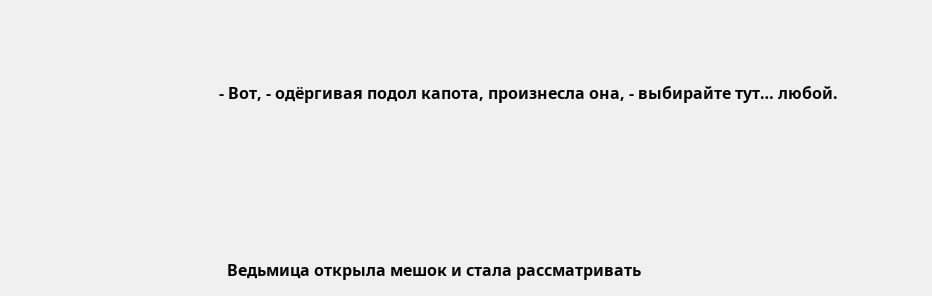- Вот, - одёргивая подол капота, произнесла она, - выбирайте тут… любой.





  Ведьмица открыла мешок и стала рассматривать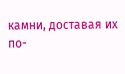камни, доставая их по-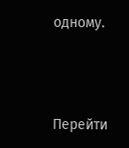одному.





Перейти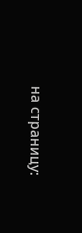на страницу: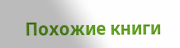Похожие книги